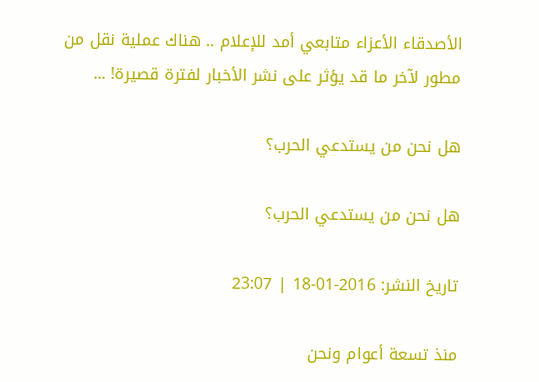الأصدقاء الأعزاء متابعي أمد للإعلام .. هناك عملية نقل من مطور لآخر ما قد يؤثر على نشر الأخبار لفترة قصيرة! ...

هل نحن من يستدعي الحرب؟

هل نحن من يستدعي الحرب؟

تاريخ النشر: 2016-01-18 | 23:07

منذ تسعة أعوام ونحن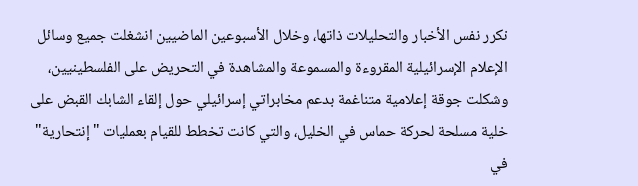نكرر نفس الأخبار والتحليلات ذاتها، وخلال الأسبوعين الماضيين انشغلت جميع وسائل الإعلام الإسرائيلية المقروءة والمسموعة والمشاهدة في التحريض على الفلسطينيين، وشكلت جوقة إعلامية متناغمة بدعم مخابراتي إسرائيلي حول إلقاء الشابك القبض على خلية مسلحة لحركة حماس في الخليل، والتي كانت تخطط للقيام بعمليات "إنتحارية" في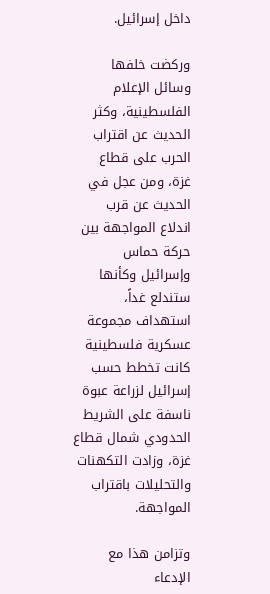داخل إسرائيل.

وركضت خلفها وسائل الإعلام الفلسطينية، وكثر الحديث عن اقتراب الحرب على قطاع غزة، ومن عجل في الحديث عن قرب اندلاع المواجهة بين حركة حماس وإسرائيل وكأنها ستندلع غداً، استهداف مجموعة عسكرية فلسطينية كانت تخطط حسب إسرائيل لزراعة عبوة ناسفة على الشريط الحدودي شمال قطاع غزة، وزادت التكهنات والتحليلات باقتراب المواجهة.

وتزامن هذا مع الإدعاء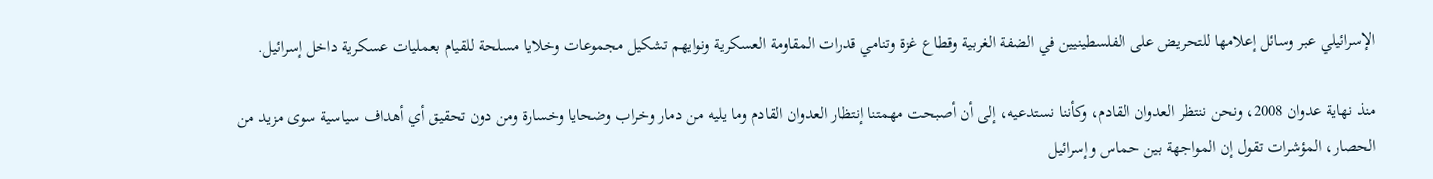الإسرائيلي عبر وسائل إعلامها للتحريض على الفلسطينيين في الضفة الغربية وقطاع غزة وتنامي قدرات المقاومة العسكرية ونوايهم تشكيل مجموعات وخلايا مسلحة للقيام بعمليات عسكرية داخل إسرائيل.

منذ نهاية عدوان 2008، ونحن ننتظر العدوان القادم، وكأننا نستدعيه، إلى أن أصبحت مهمتنا إنتظار العدوان القادم وما يليه من دمار وخراب وضحايا وخسارة ومن دون تحقيق أي أهداف سياسية سوى مزيد من الحصار، المؤشرات تقول إن المواجهة بين حماس وإسرائيل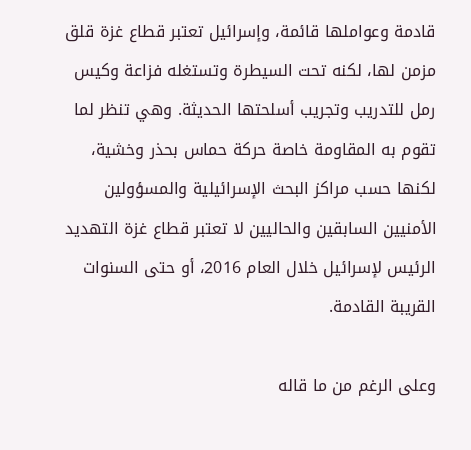قادمة وعواملها قائمة، وإسرائيل تعتبر قطاع غزة قلق مزمن لها، لكنه تحت السيطرة وتستغله فزاعة وكيس رمل للتدريب وتجريب أسلحتها الحديثة. وهي تنظر لما تقوم به المقاومة خاصة حركة حماس بحذر وخشية، لكنها حسب مراكز البحث الإسرائيلية والمسؤولين الأمنيين السابقين والحاليين لا تعتبر قطاع غزة التهديد الرئيس لإسرائيل خلال العام 2016، أو حتى السنوات القريبة القادمة.

وعلى الرغم من ما قاله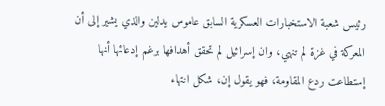رئيس شعبة الاستخبارات العسكرية السابق عاموس يدلين والذي يشير إلى أن المعركة في غزة لم تنهي، وان إسرائيل لم تحقق أهدافها برغم إدعائها أنها إستطاعت ردع المقاومة، فهو يقول إن، شكل انتهاء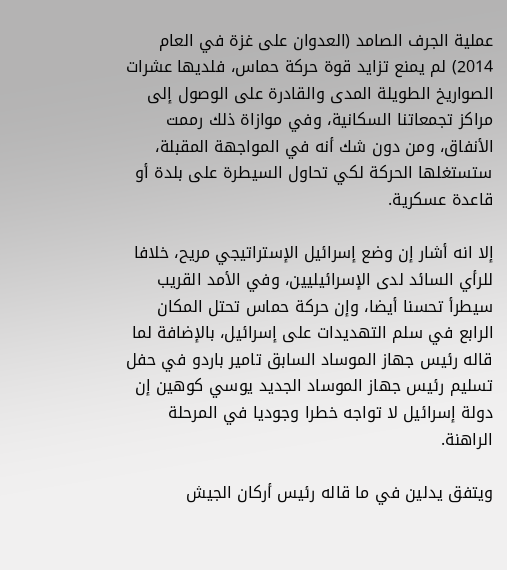عملية الجرف الصامد (العدوان على غزة في العام 2014) لم يمنع تزايد قوة حركة حماس، فلديها عشرات الصواريخ الطويلة المدى والقادرة على الوصول إلى مراكز تجمعاتنا السكانية، وفي موازاة ذلك رممت الأنفاق، ومن دون شك أنه في المواجهة المقبلة، ستستغلها الحركة لكي تحاول السيطرة على بلدة أو قاعدة عسكرية.

إلا انه أشار إن وضع إسرائيل الإستراتيجي مريح، خلافا للرأي السائد لدى الإسرائيليين، وفي الأمد القريب سيطرأ تحسنا أيضا، وإن حركة حماس تحتل المكان الرابع في سلم التهديدات على إسرائيل، بالإضافة لما قاله رئيس جهاز الموساد السابق تامير باردو في حفل تسليم رئيس جهاز الموساد الجديد يوسي كوهين إن دولة إسرائيل لا تواجه خطرا وجوديا في المرحلة الراهنة.

ويتفق يدلين في ما قاله رئيس أركان الجيش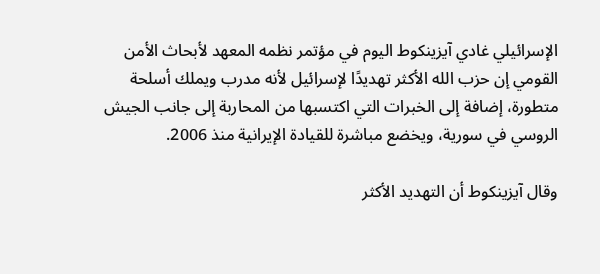الإسرائيلي غادي آيزينكوط اليوم في مؤتمر نظمه المعهد لأبحاث الأمن القومي إن حزب الله الأكثر تهديدًا لإسرائيل لأنه مدرب ويملك أسلحة متطورة، إضافة إلى الخبرات التي اكتسبها من المحاربة إلى جانب الجيش الروسي في سورية، ويخضع مباشرة للقيادة الإيرانية منذ 2006.

وقال آيزينكوط أن التهديد الأكثر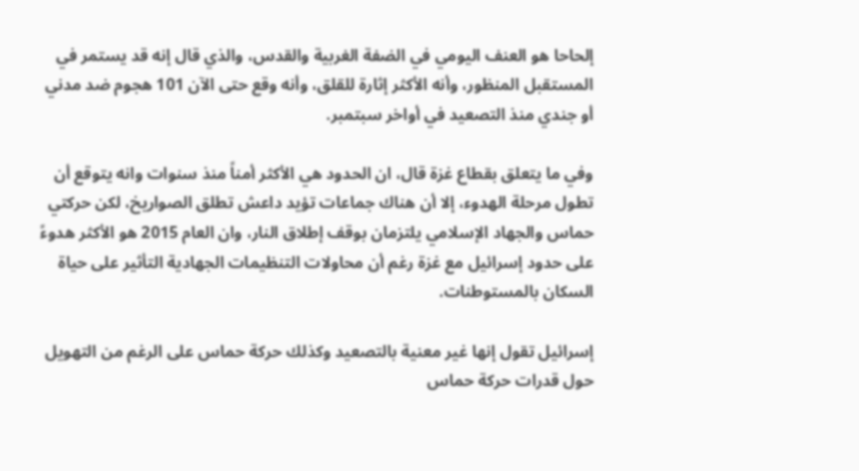إلحاحا هو العنف اليومي في الضفة الغربية والقدس، والذي قال إنه قد يستمر في المستقبل المنظور، وأنه الأكثر إثارة للقلق، وأنه وقع حتى الآن 101 هجوم ضد مدني أو جندي منذ التصعيد في أواخر سبتمبر.

وفي ما يتعلق بقطاع غزة قال، ان الحدود هي الأكثر أمناً منذ سنوات وانه يتوقع أن تطول مرحلة الهدوء، إلا أن هناك جماعات تؤيد داعش تطلق الصواريخ، لكن حركتي حماس والجهاد الإسلامي يلتزمان بوقف إطلاق النار، وان العام 2015 هو الأكثر هدوءً على حدود إسرائيل مع غزة رغم أن محاولات التنظيمات الجهادية التأثير على حياة السكان بالمستوطنات.

إسرائيل تقول إنها غير معنية بالتصعيد وكذلك حركة حماس على الرغم من التهويل حول قدرات حركة حماس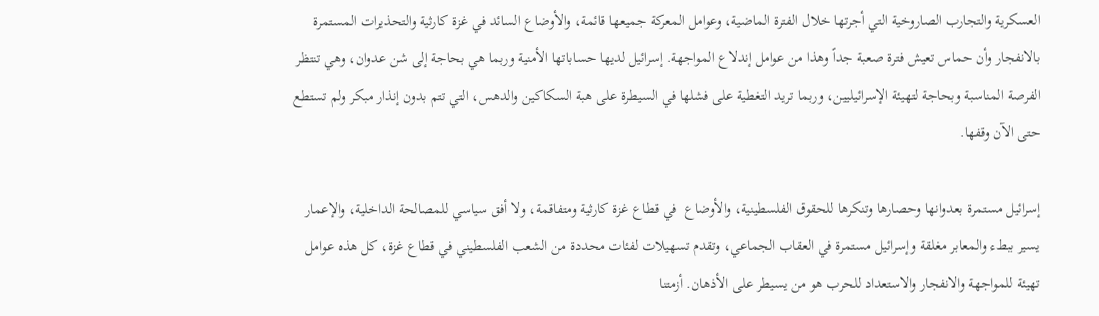العسكرية والتجارب الصاروخية التي أجرتها خلال الفترة الماضية، وعوامل المعركة جميعها قائمة، والأوضاع السائد في غزة كارثية والتحذيرات المستمرة بالانفجار وأن حماس تعيش فترة صعبة جداً وهذا من عوامل إندلاع المواجهة. إسرائيل لديها حساباتها الأمنية وربما هي بحاجة إلى شن عدوان، وهي تنتظر الفرصة المناسبة وبحاجة لتهيئة الإسرائيليين، وربما تريد التغطية على فشلها في السيطرة على هبة السكاكين والدهس، التي تتم بدون إنذار مبكر ولم تستطع حتى الآن وقفها.

إسرائيل مستمرة بعدوانها وحصارها وتنكرها للحقوق الفلسطينية، والأوضاع  في قطاع غزة كارثية ومتفاقمة، ولا أفق سياسي للمصالحة الداخلية، والإعمار يسير ببطء والمعابر مغلقة وإسرائيل مستمرة في العقاب الجماعي، وتقدم تسهيلات لفئات محددة من الشعب الفلسطيني في قطاع غزة، كل هذه عوامل تهيئة للمواجهة والانفجار والاستعداد للحرب هو من يسيطر على الأذهان. أزمتنا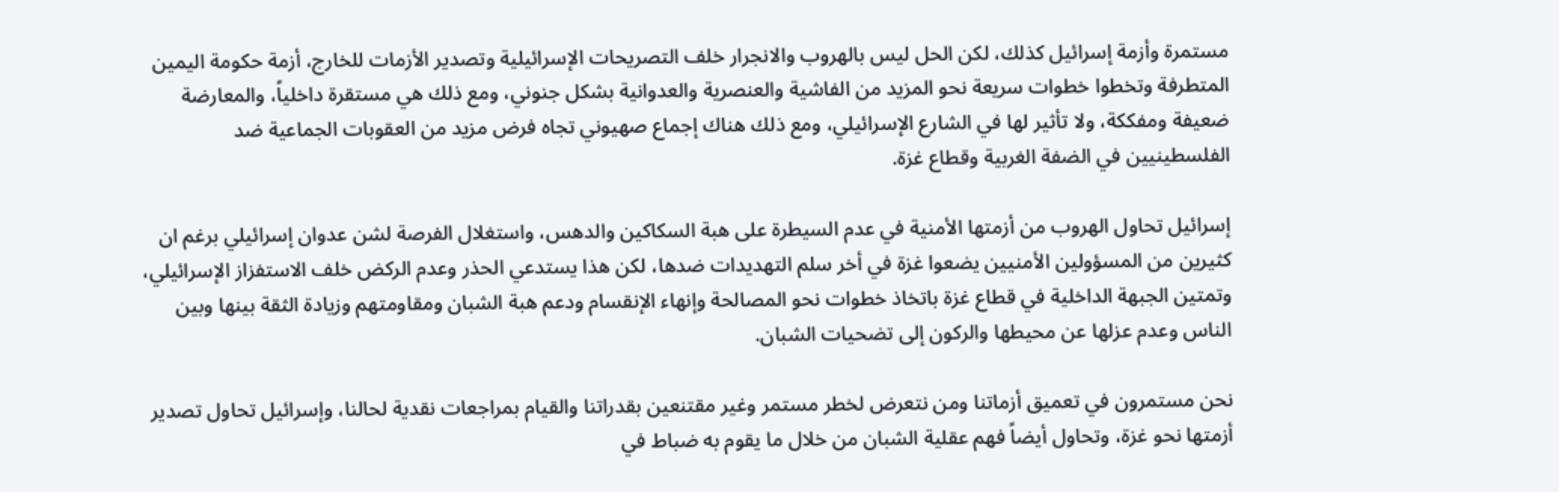مستمرة وأزمة إسرائيل كذلك، لكن الحل ليس بالهروب والانجرار خلف التصريحات الإسرائيلية وتصدير الأزمات للخارج، أزمة حكومة اليمين المتطرفة وتخطوا خطوات سريعة نحو المزيد من الفاشية والعنصرية والعدوانية بشكل جنوني، ومع ذلك هي مستقرة داخلياً، والمعارضة ضعيفة ومفككة، ولا تأثير لها في الشارع الإسرائيلي، ومع ذلك هناك إجماع صهيوني تجاه فرض مزيد من العقوبات الجماعية ضد الفلسطينيين في الضفة الغربية وقطاع غزة.

إسرائيل تحاول الهروب من أزمتها الأمنية في عدم السيطرة على هبة السكاكين والدهس، واستغلال الفرصة لشن عدوان إسرائيلي برغم ان كثيرين من المسؤولين الأمنيين يضعوا غزة في أخر سلم التهديدات ضدها، لكن هذا يستدعي الحذر وعدم الركض خلف الاستفزاز الإسرائيلي، وتمتين الجبهة الداخلية في قطاع غزة باتخاذ خطوات نحو المصالحة وإنهاء الإنقسام ودعم هبة الشبان ومقاومتهم وزيادة الثقة بينها وبين الناس وعدم عزلها عن محيطها والركون إلى تضحيات الشبان.

نحن مستمرون في تعميق أزماتنا ومن نتعرض لخطر مستمر وغير مقتنعين بقدراتنا والقيام بمراجعات نقدية لحالنا، وإسرائيل تحاول تصدير أزمتها نحو غزة، وتحاول أيضاً فهم عقلية الشبان من خلال ما يقوم به ضباط في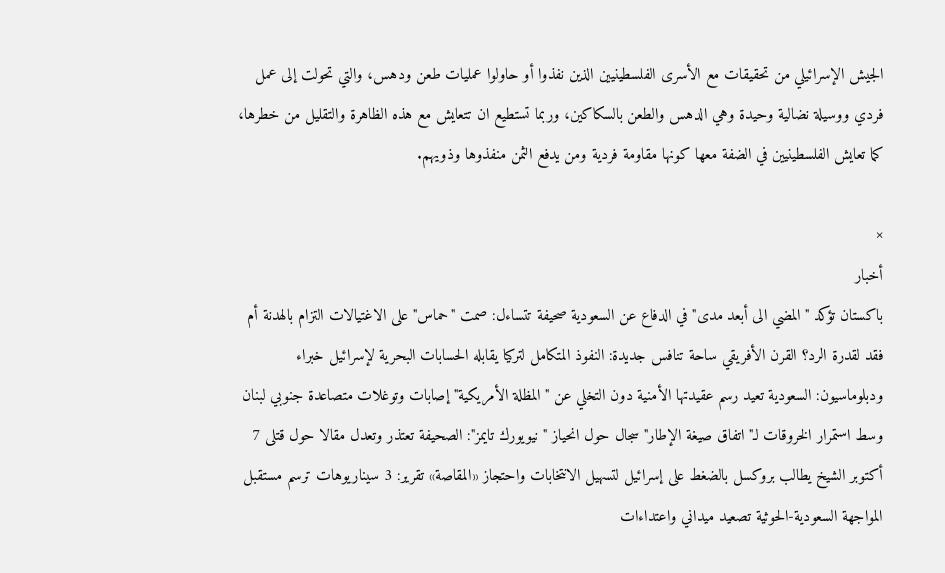الجيش الإسرائيلي من تحقيقات مع الأسرى الفلسطينيين الذين نفذوا أو حاولوا عمليات طعن ودهس، والتي تحولت إلى عمل فردي ووسيلة نضالية وحيدة وهي الدهس والطعن بالسكاكين، وربما تستطيع ان تتعايش مع هذه الظاهرة والتقليل من خطرها، كما تعايش الفلسطينيين في الضفة معها كونها مقاومة فردية ومن يدفع الثمن منفذوها وذويهم.

×
أخبار
باكستان تؤكد "المضي الى أبعد مدى" في الدفاع عن السعودية صحيفة تتساءل: صمت "حماس" على الاغتيالات التزام بالهدنة أم فقد لقدرة الرد؟ القرن الأفريقي ساحة تنافس جديدة: النفوذ المتكامل لتركيا يقابله الحسابات البحرية لإسرائيل خبراء ودبلوماسيون: السعودية تعيد رسم عقيدتها الأمنية دون التخلي عن "المظلة الأمريكية" إصابات وتوغلات متصاعدة جنوبي لبنان وسط استمرار الخروقات لـ"اتفاق صيغة الإطار" سجال حول انحياز "نيويورك تايمز": الصحيفة تعتذر وتعدل مقالا حول قتلى 7 أكتوبر الشيخ يطالب بروكسل بالضغط على إسرائيل لتسهيل الانتخابات واحتجاز «المقاصة» تقرير: 3 سيناريوهات ترسم مستقبل المواجهة السعودية-الحوثية تصعيد ميداني واعتداءات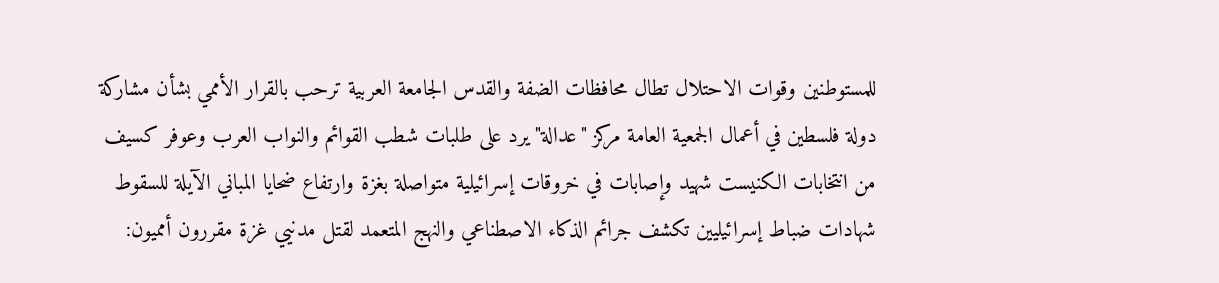للمستوطنين وقوات الاحتلال تطال محافظات الضفة والقدس الجامعة العربية ترحب بالقرار الأممي بشأن مشاركة دولة فلسطين في أعمال الجمعية العامة مركز "عدالة" يرد على طلبات شطب القوائم والنواب العرب وعوفر كسيف من انتخابات الكنيست شهيد وإصابات في خروقات إسرائيلية متواصلة بغزة وارتفاع ضحايا المباني الآيلة للسقوط شهادات ضباط إسرائيليين تكشف جرائم الذكاء الاصطناعي والنهج المتعمد لقتل مدنيي غزة مقررون أمميون: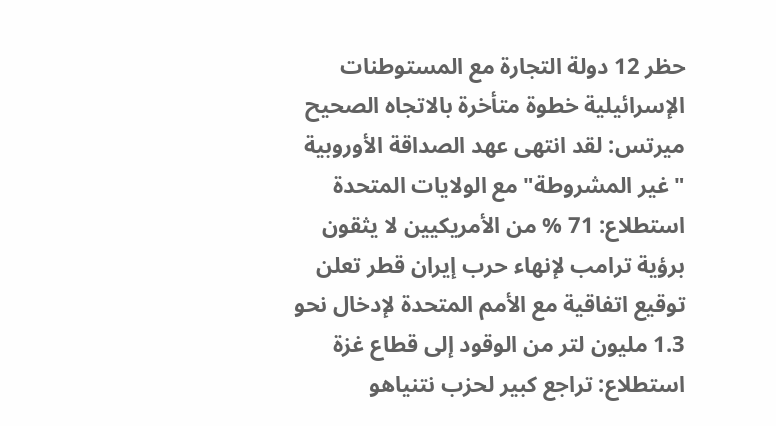حظر 12 دولة التجارة مع المستوطنات الإسرائيلية خطوة متأخرة بالاتجاه الصحيح ميرتس: لقد انتهى عهد الصداقة الأوروبية "غير المشروطة" مع الولايات المتحدة استطلاع: 71 % من الأمريكيين لا يثقون برؤية ترامب لإنهاء حرب إيران قطر تعلن توقيع اتفاقية مع الأمم المتحدة لإدخال نحو 1.3 مليون لتر من الوقود إلى قطاع غزة استطلاع: تراجع كبير لحزب نتنياهو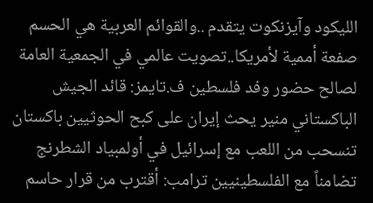الليكود وآيزنكوت يتقدم ..والقوائم العربية هي الحسم صفعة أممية لأمريكا..تصويت عالمي في الجمعية العامة لصالح حضور وفد فلسطين ف.تايمز: قائد الجيش الباكستاني منير يحث إيران على كبح الحوثيين باكستان تنسحب من اللعب مع إسرائيل في أولمبياد الشطرنج  تضامناً مع الفلسطينيين ترامب: أقترب من قرار حاسم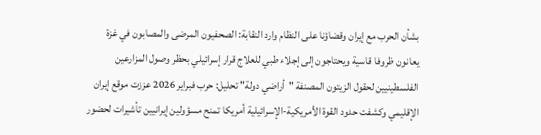بشأن الحرب مع إيران وقضاؤنا على النظام وارد النقابة: الصحفيون المرضى والمصابون في غزة يعانون ظروفا قاسية ويحتاجون إلى إجلاء طبي للعلاج قرار إسرائيلي بحظر وصول المزارعين الفلسطينيين لحقول الزيتون المصنفة "أراضي دولة" تحليل: حرب فبراير 2026 عززت موقع إيران الإقليمي وكشفت حدود القوة الأمريكية-الإسرائيلية أمريكا تمنح مسؤولين إيرانيين تأشيرات لحضور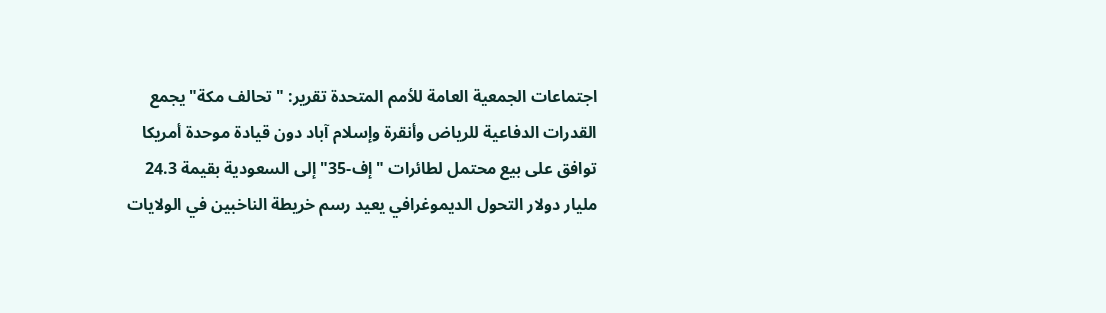اجتماعات الجمعية العامة للأمم المتحدة تقرير: "تحالف مكة" يجمع القدرات الدفاعية للرياض وأنقرة وإسلام آباد دون قيادة موحدة أمريكا توافق على بيع محتمل لطائرات "إف-35" إلى السعودية بقيمة 24.3 مليار دولار التحول الديموغرافي يعيد رسم خريطة الناخبين في الولايات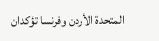المتحدة الأردن وفرنسا تؤكدان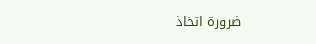ضرورة اتخاذ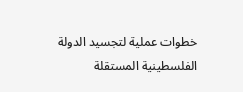خطوات عملية لتجسيد الدولة الفلسطينية المستقلة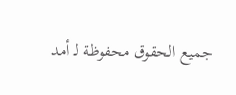جميع الحقوق محفوظة لـ أمد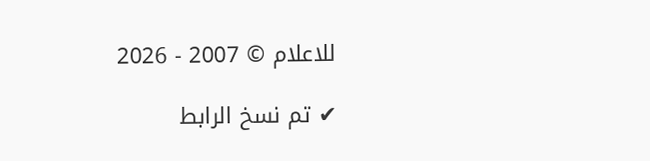للاعلام © 2007 - 2026

✔ تم نسخ الرابط